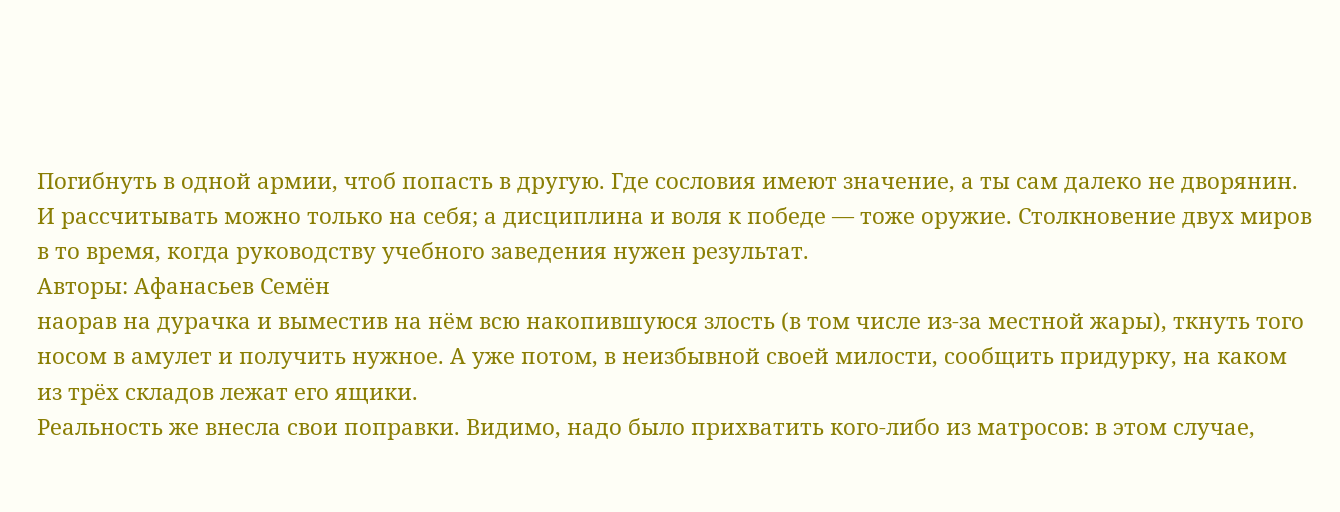Погибнуть в одной армии, чтоб попасть в другую. Где сословия имеют значение, а ты сам далеко не дворянин. И рассчитывать можно только на себя; а дисциплина и воля к победе — тоже оружие. Столкновение двух миров в то время, когда руководству учебного заведения нужен результат.
Авторы: Афанасьев Семён
наорав на дурачка и выместив на нём всю накопившуюся злость (в том числе из‑за местной жары), ткнуть того носом в амулет и получить нужное. А уже потом, в неизбывной своей милости, сообщить придурку, на каком из трёх складов лежат его ящики.
Реальность же внесла свои поправки. Видимо, надо было прихватить кого‑либо из матросов: в этом случае,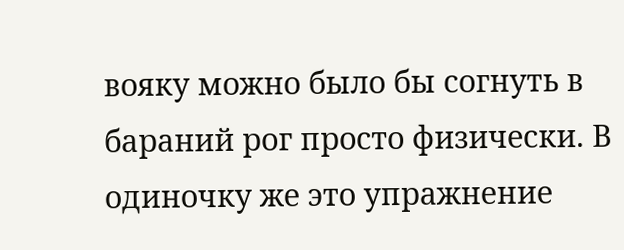вояку можно было бы согнуть в бараний рог просто физически. В одиночку же это упражнение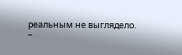реальным не выглядело.
–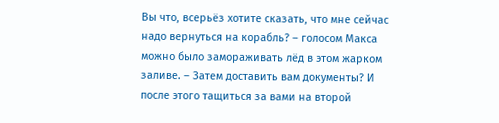Вы что, всерьёз хотите сказать, что мне сейчас надо вернуться на корабль? – голосом Макса можно было замораживать лёд в этом жарком заливе. – Затем доставить вам документы? И после этого тащиться за вами на второй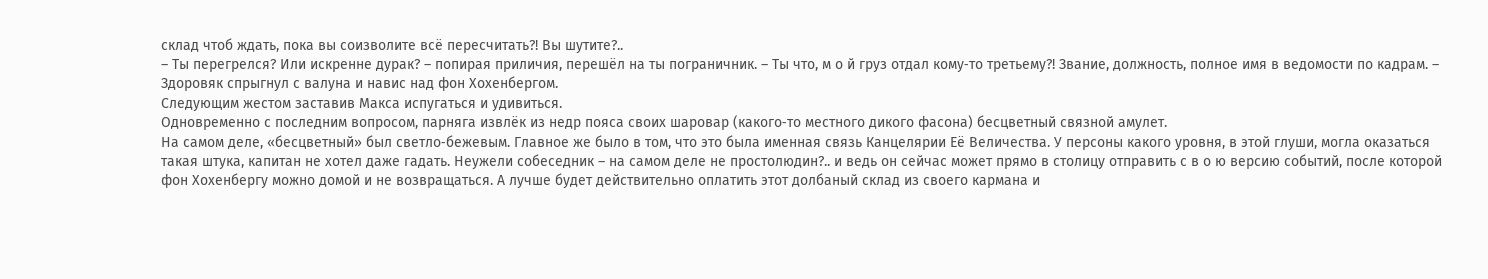склад чтоб ждать, пока вы соизволите всё пересчитать?! Вы шутите?..
– Ты перегрелся? Или искренне дурак? – попирая приличия, перешёл на ты пограничник. – Ты что, м о й груз отдал кому‑то третьему?! Звание, должность, полное имя в ведомости по кадрам. – Здоровяк спрыгнул с валуна и навис над фон Хохенбергом.
Следующим жестом заставив Макса испугаться и удивиться.
Одновременно с последним вопросом, парняга извлёк из недр пояса своих шаровар (какого‑то местного дикого фасона) бесцветный связной амулет.
На самом деле, «бесцветный» был светло‑бежевым. Главное же было в том, что это была именная связь Канцелярии Её Величества. У персоны какого уровня, в этой глуши, могла оказаться такая штука, капитан не хотел даже гадать. Неужели собеседник – на самом деле не простолюдин?.. и ведь он сейчас может прямо в столицу отправить с в о ю версию событий, после которой фон Хохенбергу можно домой и не возвращаться. А лучше будет действительно оплатить этот долбаный склад из своего кармана и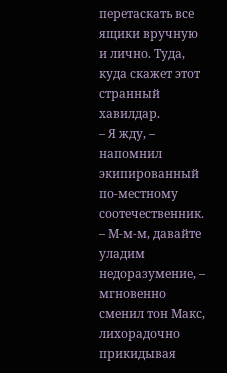перетаскать все ящики вручную и лично. Туда, куда скажет этот странный хавилдар.
– Я жду, – напомнил экипированный по‑местному соотечественник.
– М‑м‑м, давайте уладим недоразумение, – мгновенно сменил тон Макс, лихорадочно прикидывая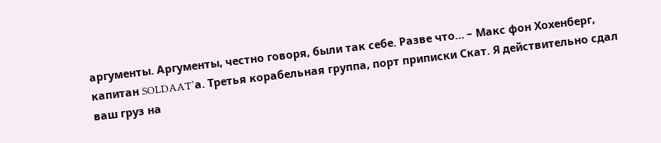аргументы. Аргументы, честно говоря, были так себе. Разве что… – Макс фон Хохенберг, капитан SOLDAAT’а. Третья корабельная группа, порт приписки Скат. Я действительно сдал ваш груз на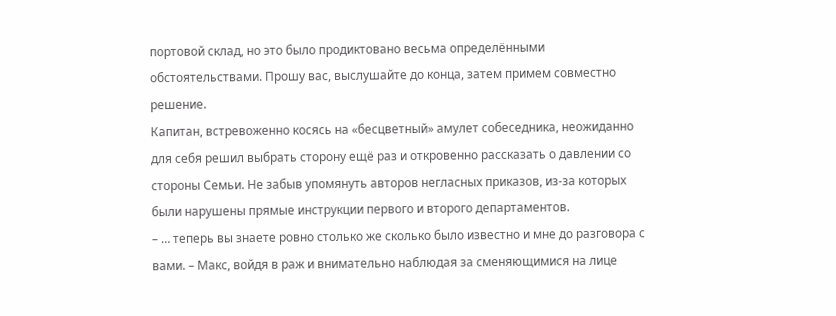портовой склад, но это было продиктовано весьма определёнными обстоятельствами. Прошу вас, выслушайте до конца, затем примем совместно решение.
Капитан, встревоженно косясь на «бесцветный» амулет собеседника, неожиданно для себя решил выбрать сторону ещё раз и откровенно рассказать о давлении со стороны Семьи. Не забыв упомянуть авторов негласных приказов, из‑за которых были нарушены прямые инструкции первого и второго департаментов.
– … теперь вы знаете ровно столько же сколько было известно и мне до разговора с вами. – Макс, войдя в раж и внимательно наблюдая за сменяющимися на лице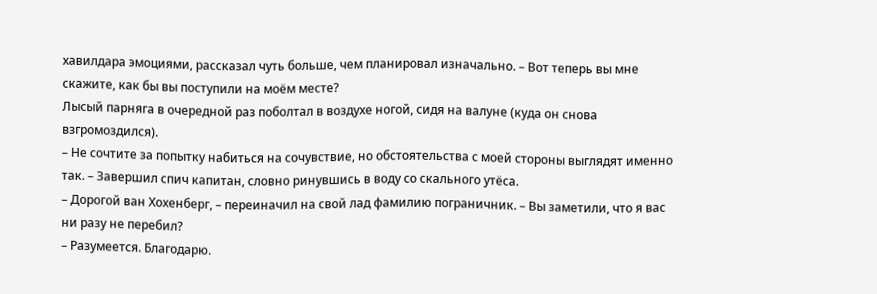хавилдара эмоциями, рассказал чуть больше, чем планировал изначально. – Вот теперь вы мне скажите, как бы вы поступили на моём месте?
Лысый парняга в очередной раз поболтал в воздухе ногой, сидя на валуне (куда он снова взгромоздился).
– Не сочтите за попытку набиться на сочувствие, но обстоятельства с моей стороны выглядят именно так. – Завершил спич капитан, словно ринувшись в воду со скального утёса.
– Дорогой ван Хохенберг, – переиначил на свой лад фамилию пограничник. – Вы заметили, что я вас ни разу не перебил?
– Разумеется. Благодарю.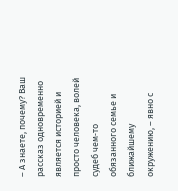– А знаете, почему? Ваш рассказ одновременно является историей и просто человека, волей судеб чем‑то обязанного семье и ближайшему окружению, – явно с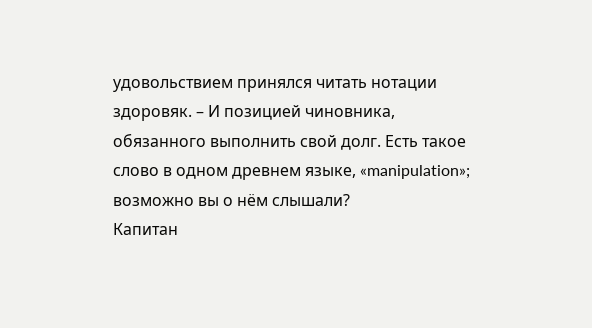удовольствием принялся читать нотации здоровяк. – И позицией чиновника, обязанного выполнить свой долг. Есть такое слово в одном древнем языке, «manipulation»; возможно вы о нём слышали?
Капитан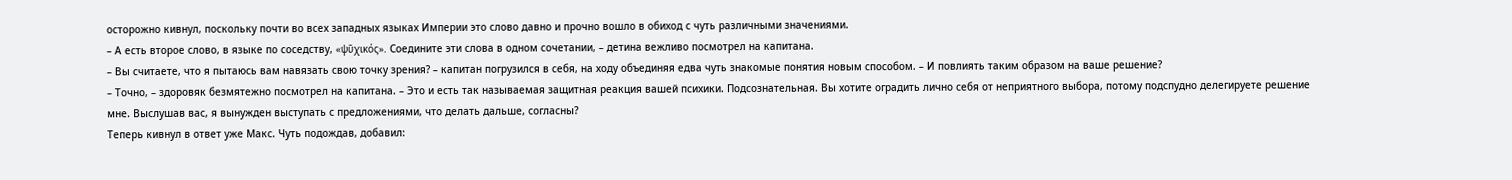осторожно кивнул, поскольку почти во всех западных языках Империи это слово давно и прочно вошло в обиход с чуть различными значениями.
– А есть второе слово, в языке по соседству, «ψῡχικός». Соедините эти слова в одном сочетании, – детина вежливо посмотрел на капитана.
– Вы считаете, что я пытаюсь вам навязать свою точку зрения? – капитан погрузился в себя, на ходу объединяя едва чуть знакомые понятия новым способом. – И повлиять таким образом на ваше решение?
– Точно, – здоровяк безмятежно посмотрел на капитана. – Это и есть так называемая защитная реакция вашей психики. Подсознательная. Вы хотите оградить лично себя от неприятного выбора, потому подспудно делегируете решение мне. Выслушав вас, я вынужден выступать с предложениями, что делать дальше, согласны?
Теперь кивнул в ответ уже Макс. Чуть подождав, добавил: